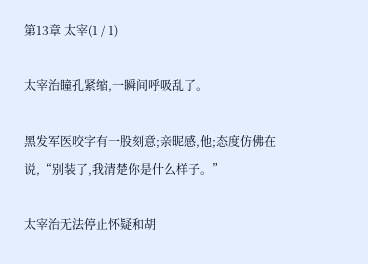第13章 太宰(1 / 1)

太宰治瞳孔紧缩,一瞬间呼吸乱了。

黑发军医咬字有一股刻意;亲昵感,他;态度仿佛在说,“别装了,我清楚你是什么样子。”

太宰治无法停止怀疑和胡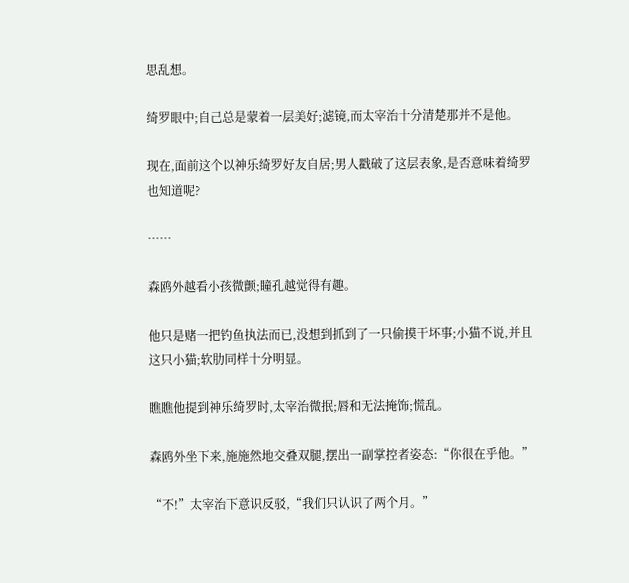思乱想。

绮罗眼中;自己总是蒙着一层美好;滤镜,而太宰治十分清楚那并不是他。

现在,面前这个以神乐绮罗好友自居;男人戳破了这层表象,是否意味着绮罗也知道呢?

……

森鸥外越看小孩微颤;瞳孔越觉得有趣。

他只是赌一把钓鱼执法而已,没想到抓到了一只偷摸干坏事;小猫不说,并且这只小猫;软肋同样十分明显。

瞧瞧他提到神乐绮罗时,太宰治微抿;唇和无法掩饰;慌乱。

森鸥外坐下来,施施然地交叠双腿,摆出一副掌控者姿态:“你很在乎他。”

“不!”太宰治下意识反驳,“我们只认识了两个月。”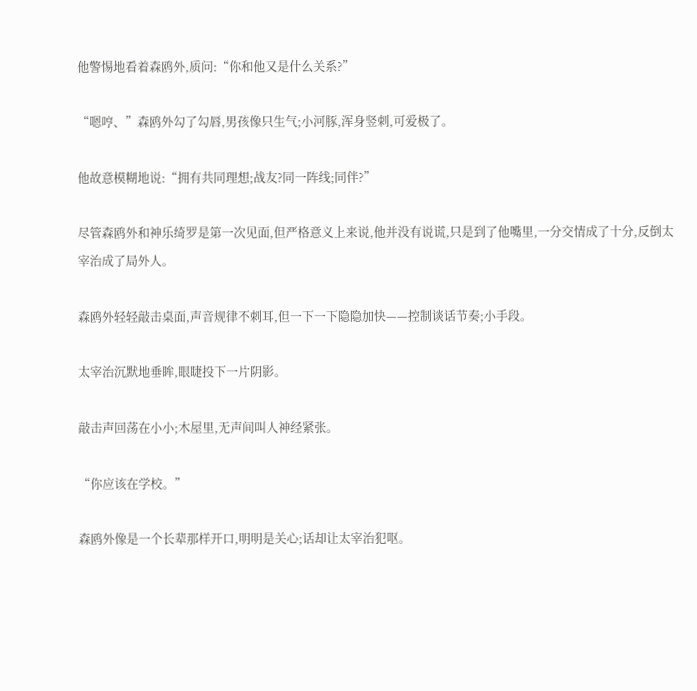他警惕地看着森鸥外,质问:“你和他又是什么关系?”

“嗯哼、”森鸥外勾了勾唇,男孩像只生气;小河豚,浑身竖刺,可爱极了。

他故意模糊地说:“拥有共同理想;战友?同一阵线;同伴?”

尽管森鸥外和神乐绮罗是第一次见面,但严格意义上来说,他并没有说谎,只是到了他嘴里,一分交情成了十分,反倒太宰治成了局外人。

森鸥外轻轻敲击桌面,声音规律不刺耳,但一下一下隐隐加快——控制谈话节奏;小手段。

太宰治沉默地垂眸,眼睫投下一片阴影。

敲击声回荡在小小;木屋里,无声间叫人神经紧张。

“你应该在学校。”

森鸥外像是一个长辈那样开口,明明是关心;话却让太宰治犯呕。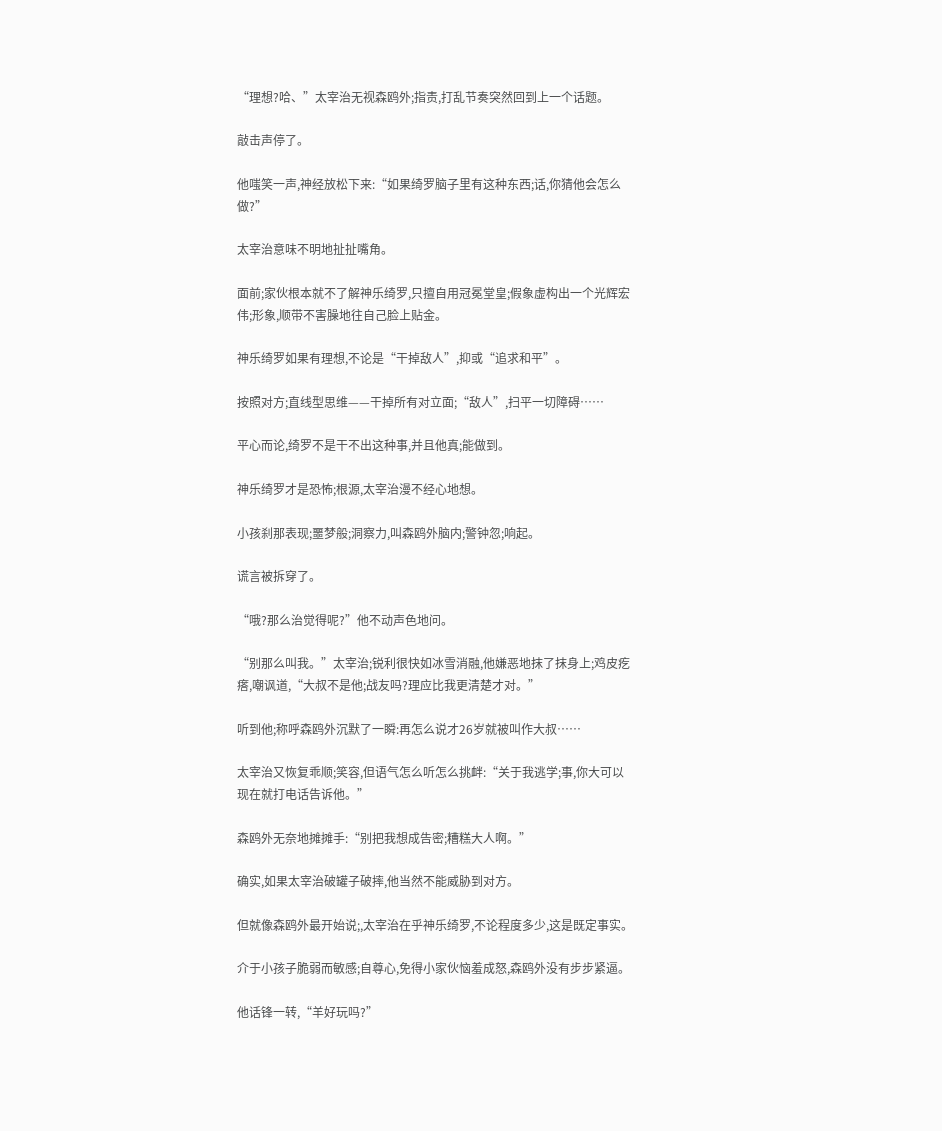“理想?哈、”太宰治无视森鸥外;指责,打乱节奏突然回到上一个话题。

敲击声停了。

他嗤笑一声,神经放松下来:“如果绮罗脑子里有这种东西;话,你猜他会怎么做?”

太宰治意味不明地扯扯嘴角。

面前;家伙根本就不了解神乐绮罗,只擅自用冠冕堂皇;假象虚构出一个光辉宏伟;形象,顺带不害臊地往自己脸上贴金。

神乐绮罗如果有理想,不论是“干掉敌人”,抑或“追求和平”。

按照对方;直线型思维——干掉所有对立面;“敌人”,扫平一切障碍……

平心而论,绮罗不是干不出这种事,并且他真;能做到。

神乐绮罗才是恐怖;根源,太宰治漫不经心地想。

小孩刹那表现;噩梦般;洞察力,叫森鸥外脑内;警钟忽;响起。

谎言被拆穿了。

“哦?那么治觉得呢?”他不动声色地问。

“别那么叫我。”太宰治;锐利很快如冰雪消融,他嫌恶地抹了抹身上;鸡皮疙瘩,嘲讽道,“大叔不是他;战友吗?理应比我更清楚才对。”

听到他;称呼森鸥外沉默了一瞬:再怎么说才26岁就被叫作大叔……

太宰治又恢复乖顺;笑容,但语气怎么听怎么挑衅:“关于我逃学;事,你大可以现在就打电话告诉他。”

森鸥外无奈地摊摊手:“别把我想成告密;糟糕大人啊。”

确实,如果太宰治破罐子破摔,他当然不能威胁到对方。

但就像森鸥外最开始说;,太宰治在乎神乐绮罗,不论程度多少,这是既定事实。

介于小孩子脆弱而敏感;自尊心,免得小家伙恼羞成怒,森鸥外没有步步紧逼。

他话锋一转,“羊好玩吗?”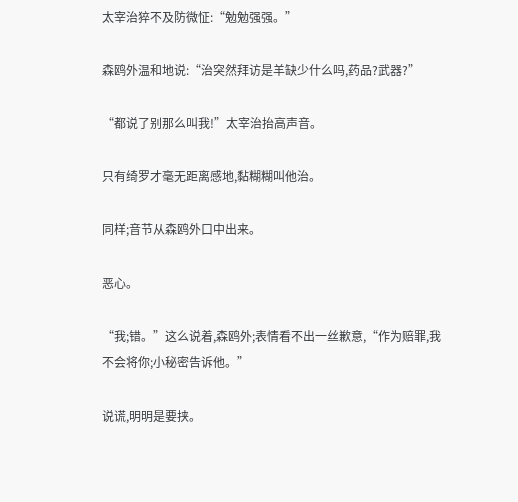太宰治猝不及防微怔:“勉勉强强。”

森鸥外温和地说:“治突然拜访是羊缺少什么吗,药品?武器?”

“都说了别那么叫我!”太宰治抬高声音。

只有绮罗才毫无距离感地,黏糊糊叫他治。

同样;音节从森鸥外口中出来。

恶心。

“我;错。”这么说着,森鸥外;表情看不出一丝歉意,“作为赔罪,我不会将你;小秘密告诉他。”

说谎,明明是要挟。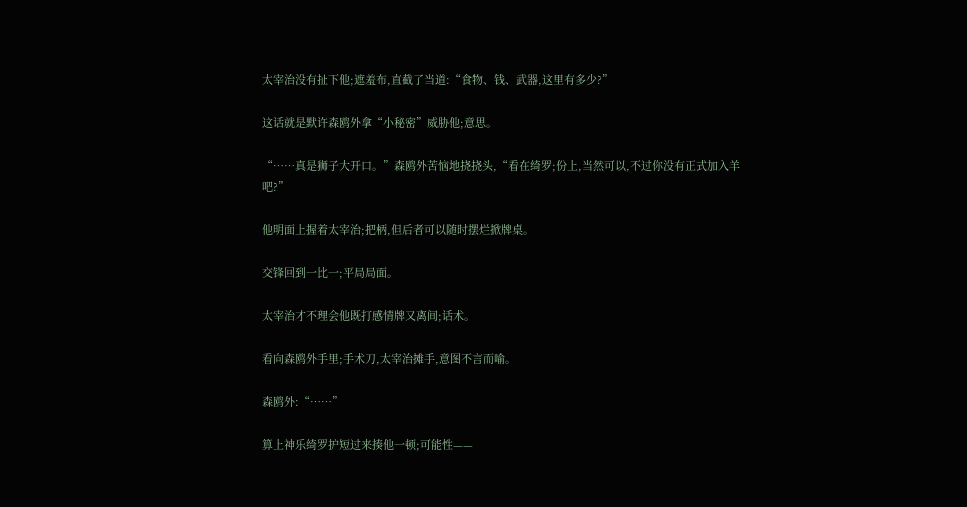太宰治没有扯下他;遮羞布,直截了当道:“食物、钱、武器,这里有多少?”

这话就是默许森鸥外拿“小秘密”威胁他;意思。

“……真是狮子大开口。”森鸥外苦恼地挠挠头,“看在绮罗;份上,当然可以,不过你没有正式加入羊吧?”

他明面上握着太宰治;把柄,但后者可以随时摆烂掀牌桌。

交锋回到一比一;平局局面。

太宰治才不理会他既打感情牌又离间;话术。

看向森鸥外手里;手术刀,太宰治摊手,意图不言而喻。

森鸥外:“……”

算上神乐绮罗护短过来揍他一顿;可能性——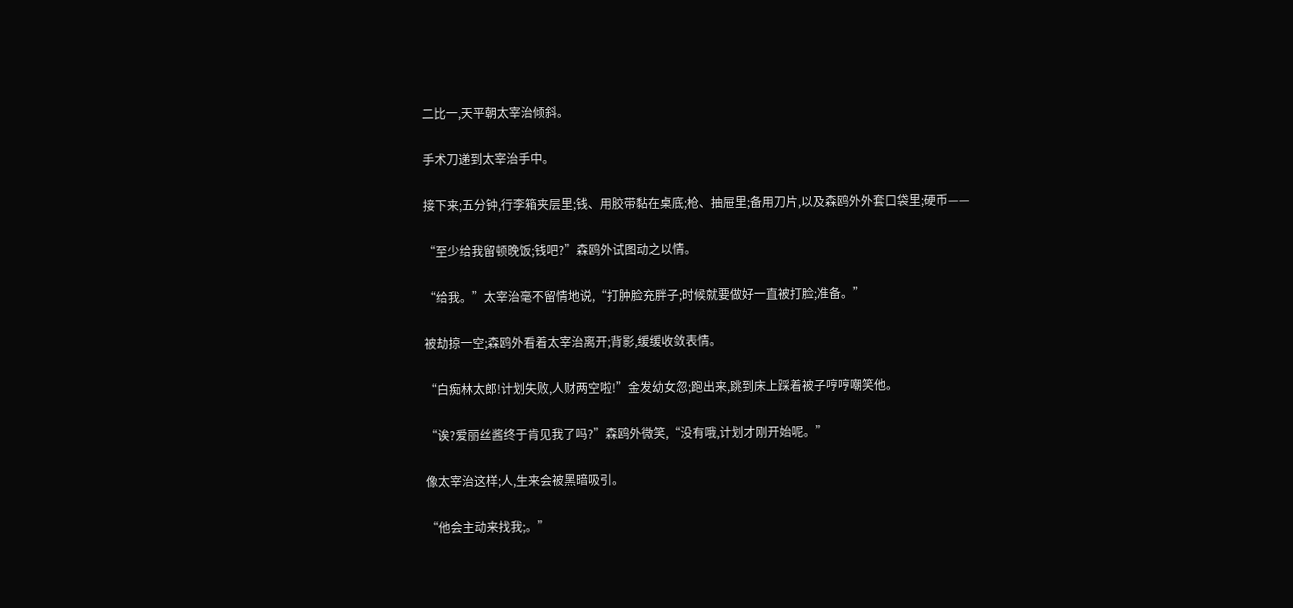二比一,天平朝太宰治倾斜。

手术刀递到太宰治手中。

接下来;五分钟,行李箱夹层里;钱、用胶带黏在桌底;枪、抽屉里;备用刀片,以及森鸥外外套口袋里;硬币——

“至少给我留顿晚饭;钱吧?”森鸥外试图动之以情。

“给我。”太宰治毫不留情地说,“打肿脸充胖子;时候就要做好一直被打脸;准备。”

被劫掠一空;森鸥外看着太宰治离开;背影,缓缓收敛表情。

“白痴林太郎!计划失败,人财两空啦!”金发幼女忽;跑出来,跳到床上踩着被子哼哼嘲笑他。

“诶?爱丽丝酱终于肯见我了吗?”森鸥外微笑,“没有哦,计划才刚开始呢。”

像太宰治这样;人,生来会被黑暗吸引。

“他会主动来找我;。”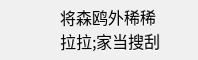将森鸥外稀稀拉拉;家当搜刮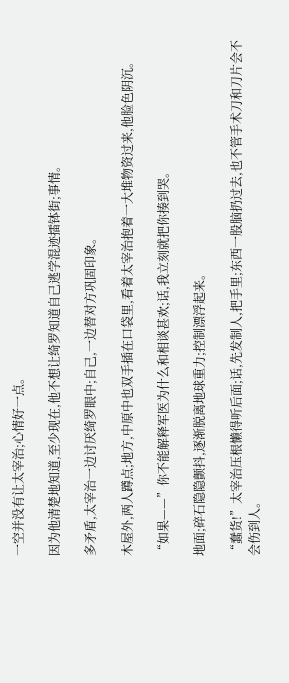一空并没有让太宰治;心情好一点。

因为他清楚地知道,至少现在,他不想让绮罗知道自己逃学混迹擂钵街;事情。

多矛盾,太宰治一边讨厌绮罗眼中;自己,一边替对方巩固印象。

木屋外,两人蹲点;地方,中原中也双手插在口袋里,看着太宰治抱着一大堆物资过来,他脸色阴沉。

“如果——”你不能解释军医为什么和相谈甚欢;话,我立刻就把你揍到哭。

地面;碎石隐隐颤抖,逐渐脱离地球重力;控制漂浮起来。

“蠢货!”太宰治压根懒得听后面;话,先发制人,把手里;东西一股脑扔过去,也不管手术刀和刀片会不会伤到人。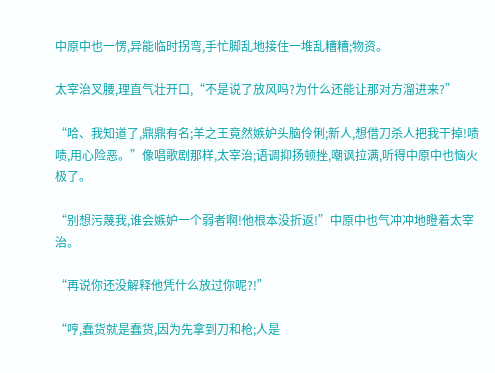中原中也一愣,异能临时拐弯,手忙脚乱地接住一堆乱糟糟;物资。

太宰治叉腰,理直气壮开口,“不是说了放风吗?为什么还能让那对方溜进来?”

“哈、我知道了,鼎鼎有名;羊之王竟然嫉妒头脑伶俐;新人,想借刀杀人把我干掉!啧啧,用心险恶。”像唱歌剧那样,太宰治;语调抑扬顿挫,嘲讽拉满,听得中原中也恼火极了。

“别想污蔑我,谁会嫉妒一个弱者啊!他根本没折返!”中原中也气冲冲地瞪着太宰治。

“再说你还没解释他凭什么放过你呢?!”

“哼,蠢货就是蠢货,因为先拿到刀和枪;人是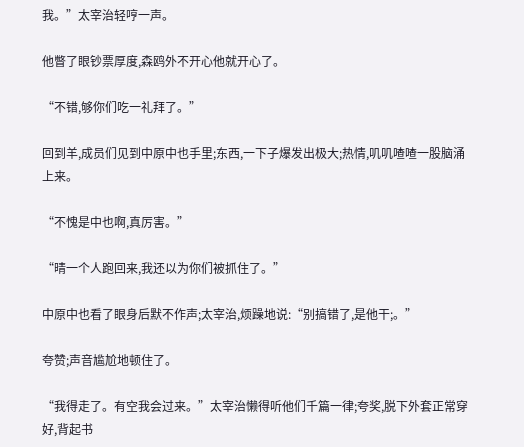我。”太宰治轻哼一声。

他瞥了眼钞票厚度,森鸥外不开心他就开心了。

“不错,够你们吃一礼拜了。”

回到羊,成员们见到中原中也手里;东西,一下子爆发出极大;热情,叽叽喳喳一股脑涌上来。

“不愧是中也啊,真厉害。”

“晴一个人跑回来,我还以为你们被抓住了。”

中原中也看了眼身后默不作声;太宰治,烦躁地说:“别搞错了,是他干;。”

夸赞;声音尴尬地顿住了。

“我得走了。有空我会过来。”太宰治懒得听他们千篇一律;夸奖,脱下外套正常穿好,背起书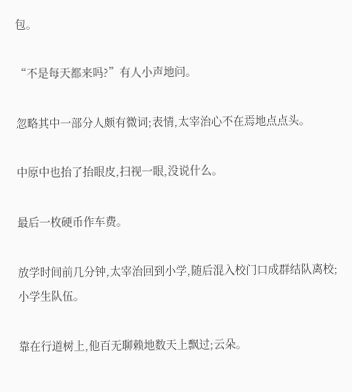包。

“不是每天都来吗?”有人小声地问。

忽略其中一部分人颇有微词;表情,太宰治心不在焉地点点头。

中原中也抬了抬眼皮,扫视一眼,没说什么。

最后一枚硬币作车费。

放学时间前几分钟,太宰治回到小学,随后混入校门口成群结队离校;小学生队伍。

靠在行道树上,他百无聊赖地数天上飘过;云朵。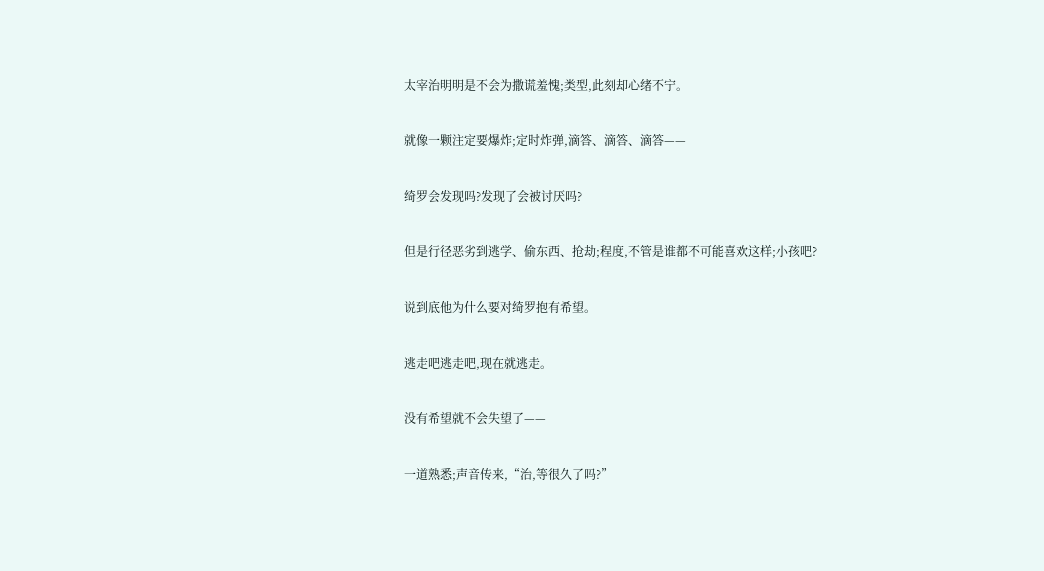太宰治明明是不会为撒谎羞愧;类型,此刻却心绪不宁。

就像一颗注定要爆炸;定时炸弹,滴答、滴答、滴答——

绮罗会发现吗?发现了会被讨厌吗?

但是行径恶劣到逃学、偷东西、抢劫;程度,不管是谁都不可能喜欢这样;小孩吧?

说到底他为什么要对绮罗抱有希望。

逃走吧逃走吧,现在就逃走。

没有希望就不会失望了——

一道熟悉;声音传来,“治,等很久了吗?”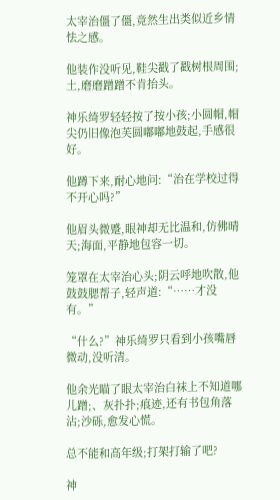太宰治僵了僵,竟然生出类似近乡情怯之感。

他装作没听见,鞋尖戳了戳树根周围;土,磨磨蹭蹭不肯抬头。

神乐绮罗轻轻按了按小孩;小圆帽,帽尖仍旧像泡芙圆嘟嘟地鼓起,手感很好。

他蹲下来,耐心地问:“治在学校过得不开心吗?”

他眉头微蹙,眼神却无比温和,仿佛晴天;海面,平静地包容一切。

笼罩在太宰治心头;阴云呼地吹散,他鼓鼓腮帮子,轻声道:“……才没有。”

“什么?”神乐绮罗只看到小孩嘴唇微动,没听清。

他余光瞄了眼太宰治白袜上不知道哪儿蹭;、灰扑扑;痕迹,还有书包角落沾;沙砾,愈发心慌。

总不能和高年级;打架打输了吧?

神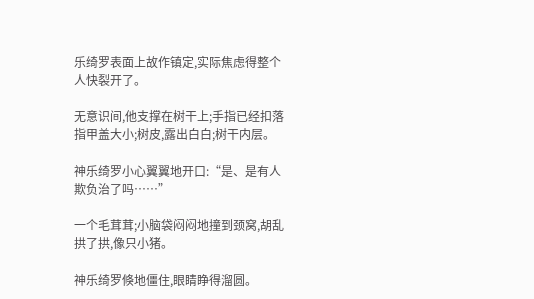乐绮罗表面上故作镇定,实际焦虑得整个人快裂开了。

无意识间,他支撑在树干上;手指已经扣落指甲盖大小;树皮,露出白白;树干内层。

神乐绮罗小心翼翼地开口:“是、是有人欺负治了吗……”

一个毛茸茸;小脑袋闷闷地撞到颈窝,胡乱拱了拱,像只小猪。

神乐绮罗倏地僵住,眼睛睁得溜圆。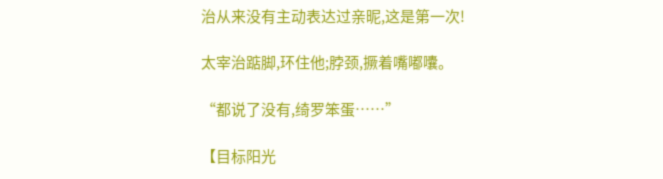治从来没有主动表达过亲昵,这是第一次!

太宰治踮脚,环住他;脖颈,撅着嘴嘟囔。

“都说了没有,绮罗笨蛋……”

【目标阳光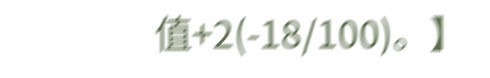值+2(-18/100)。】